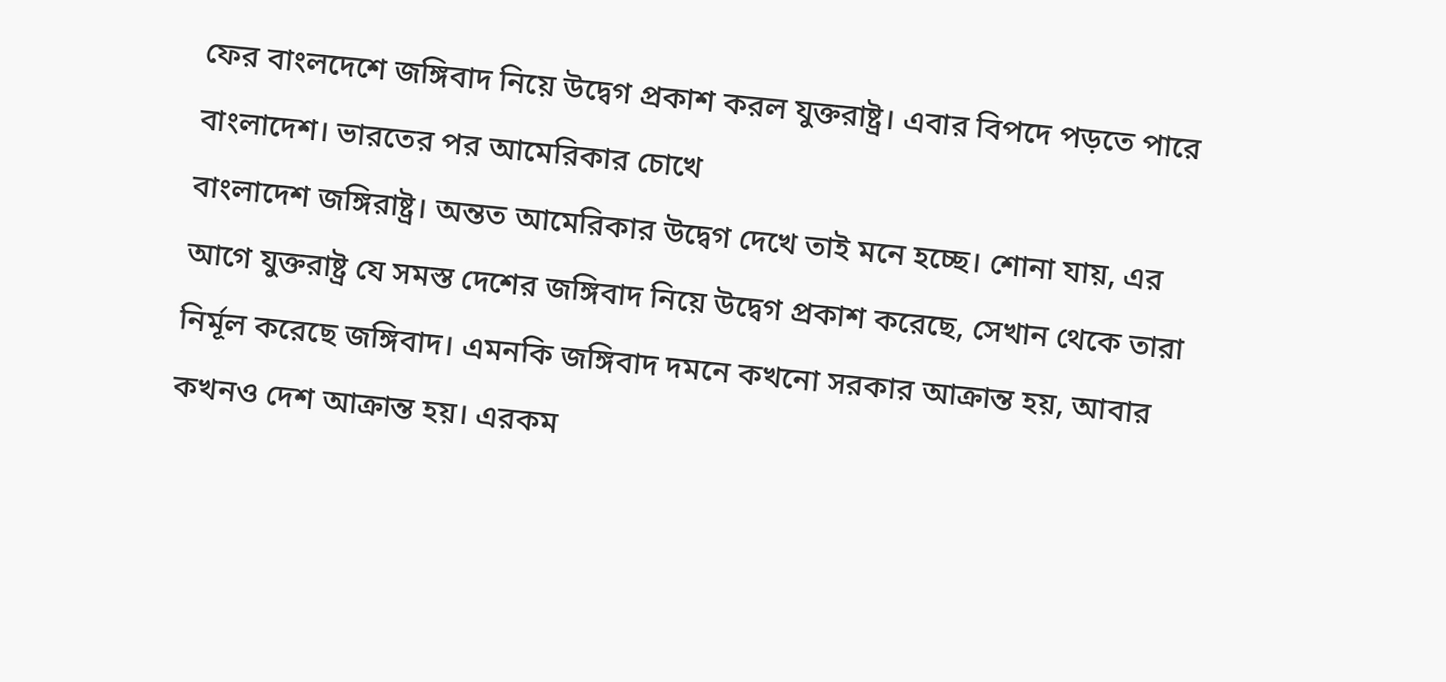ফের বাংলদেশে জঙ্গিবাদ নিয়ে উদ্বেগ প্রকাশ করল যুক্তরাষ্ট্র। এবার বিপদে পড়তে পারে বাংলাদেশ। ভারতের পর আমেরিকার চোখে
বাংলাদেশ জঙ্গিরাষ্ট্র। অন্তত আমেরিকার উদ্বেগ দেখে তাই মনে হচ্ছে। শোনা যায়, এর আগে যুক্তরাষ্ট্র যে সমস্ত দেশের জঙ্গিবাদ নিয়ে উদ্বেগ প্রকাশ করেছে, সেখান থেকে তারা নির্মূল করেছে জঙ্গিবাদ। এমনকি জঙ্গিবাদ দমনে কখনো সরকার আক্রান্ত হয়, আবার কখনও দেশ আক্রান্ত হয়। এরকম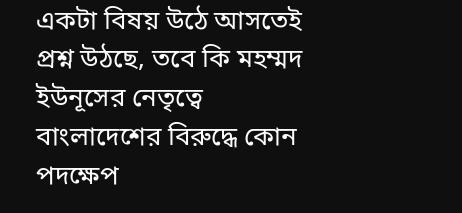একটা বিষয় উঠে আসতেই প্রশ্ন উঠছে, তবে কি মহম্মদ ইউনূসের নেতৃত্বে বাংলাদেশের বিরুদ্ধে কোন পদক্ষেপ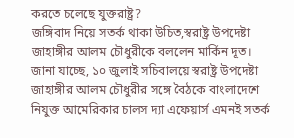করতে চলেছে যুক্তরাষ্ট্র?
জঙ্গিবাদ নিয়ে সতর্ক থাকা উচিত,স্বরাষ্ট্র উপদেষ্টা জাহাঙ্গীর আলম চৌধুরীকে বললেন মার্কিন দূত।
জানা যাচ্ছে, ১০ জুলাই সচিবালয়ে স্বরাষ্ট্র উপদেষ্টা জাহাঙ্গীর আলম চৌধুরীর সঙ্গে বৈঠকে বাংলাদেশে নিযুক্ত আমেরিকার চালস দ্যা এফেয়ার্স এমনই সতর্ক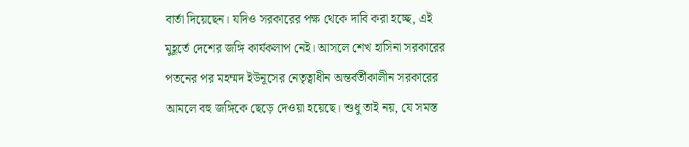বার্তা দিয়েছেন। যদিও সরকারের পক্ষ থেকে দাবি করা হচ্ছে, এই মুহূর্তে দেশের জঙ্গি কার্যকলাপ নেই। আসলে শেখ হাসিনা সরকারের পতনের পর মহম্মদ ইউনূসের নেতৃত্বাধীন অন্তর্বর্তীকালীন সরকারের আমলে বহু জঙ্গিকে ছেড়ে দেওয়া হয়েছে। শুধু তাই নয়, যে সমস্ত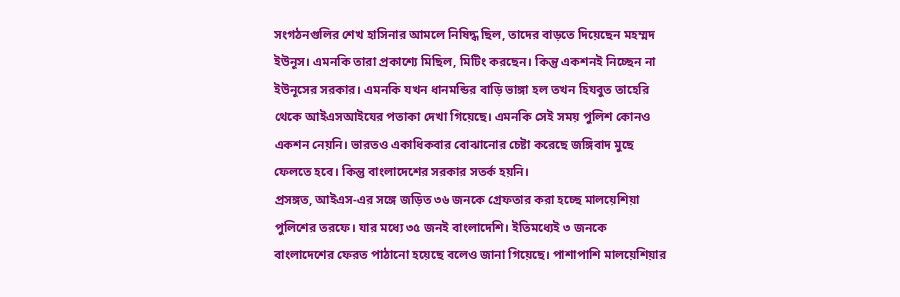সংগঠনগুলির শেখ হাসিনার আমলে নিষিদ্ধ ছিল, তাদের বাড়তে দিয়েছেন মহম্মদ ইউনূস। এমনকি তারা প্রকাশ্যে মিছিল, মিটিং করছেন। কিন্তু একশনই নিচ্ছেন না ইউনূসের সরকার। এমনকি যখন ধানমন্ডির বাড়ি ভাঙ্গা হল তখন হিযবুত তাহেরি থেকে আইএসআইযের পতাকা দেখা গিয়েছে। এমনকি সেই সময় পুলিশ কোনও একশন নেয়নি। ভারতও একাধিকবার বোঝানোর চেষ্টা করেছে জঙ্গিবাদ মুছে ফেলতে হবে। কিন্তু বাংলাদেশের সরকার সতর্ক হয়নি।
প্রসঙ্গত, আইএস-এর সঙ্গে জড়িত ৩৬ জনকে গ্রেফতার করা হচ্ছে মালয়েশিয়া পুলিশের তরফে। যার মধ্যে ৩৫ জনই বাংলাদেশি। ইতিমধ্যেই ৩ জনকে বাংলাদেশের ফেরত পাঠানো হয়েছে বলেও জানা গিয়েছে। পাশাপাশি মালয়েশিয়ার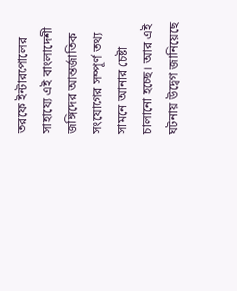তরফে ইন্টারপোলের সাহায্যে এই বাংলাদেশী জঙ্গিদের আন্তর্জাতিক সংযোগের সম্পূর্ণ তথ্য সামনে আনার চেষ্টা চালানো হচ্ছে। আর এই ঘটনায় উদ্বেগ জানিয়েছে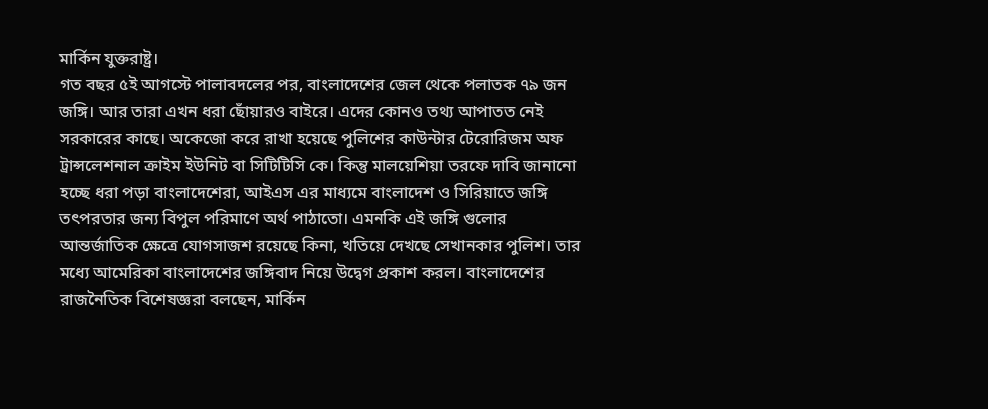মার্কিন যুক্তরাষ্ট্র।
গত বছর ৫ই আগস্টে পালাবদলের পর, বাংলাদেশের জেল থেকে পলাতক ৭৯ জন জঙ্গি। আর তারা এখন ধরা ছোঁয়ারও বাইরে। এদের কোনও তথ্য আপাতত নেই সরকারের কাছে। অকেজো করে রাখা হয়েছে পুলিশের কাউন্টার টেরোরিজম অফ ট্রান্সলেশনাল ক্রাইম ইউনিট বা সিটিটিসি কে। কিন্তু মালয়েশিয়া তরফে দাবি জানানো হচ্ছে ধরা পড়া বাংলাদেশেরা, আইএস এর মাধ্যমে বাংলাদেশ ও সিরিয়াতে জঙ্গি তৎপরতার জন্য বিপুল পরিমাণে অর্থ পাঠাতো। এমনকি এই জঙ্গি গুলোর আন্তর্জাতিক ক্ষেত্রে যোগসাজশ রয়েছে কিনা, খতিয়ে দেখছে সেখানকার পুলিশ। তার মধ্যে আমেরিকা বাংলাদেশের জঙ্গিবাদ নিয়ে উদ্বেগ প্রকাশ করল। বাংলাদেশের রাজনৈতিক বিশেষজ্ঞরা বলছেন, মার্কিন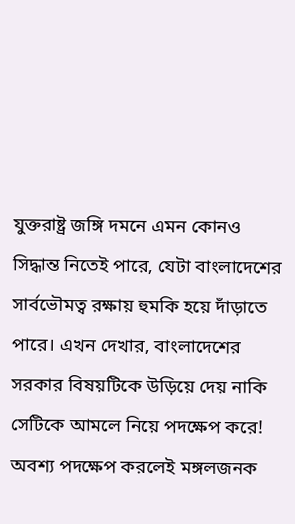যুক্তরাষ্ট্র জঙ্গি দমনে এমন কোনও সিদ্ধান্ত নিতেই পারে, যেটা বাংলাদেশের সার্বভৌমত্ব রক্ষায় হুমকি হয়ে দাঁড়াতে পারে। এখন দেখার, বাংলাদেশের সরকার বিষয়টিকে উড়িয়ে দেয় নাকি সেটিকে আমলে নিয়ে পদক্ষেপ করে! অবশ্য পদক্ষেপ করলেই মঙ্গলজনক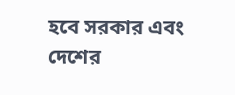হবে সরকার এবং দেশের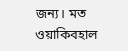জন্য। মত ওয়াকিবহাল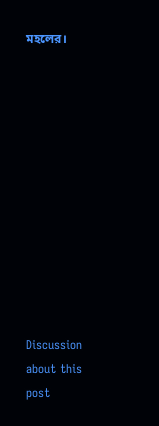মহলের।












Discussion about this post